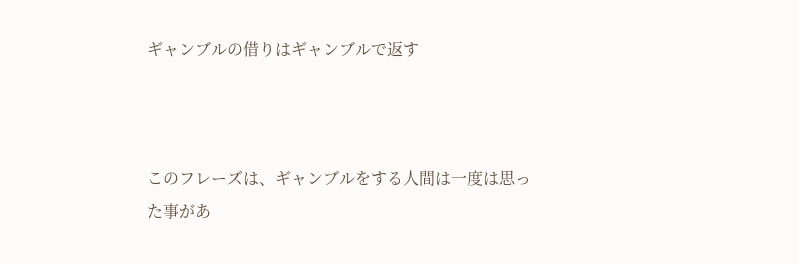ギャンブルの借りはギャンブルで返す



このフレーズは、ギャンブルをする人間は一度は思った事があ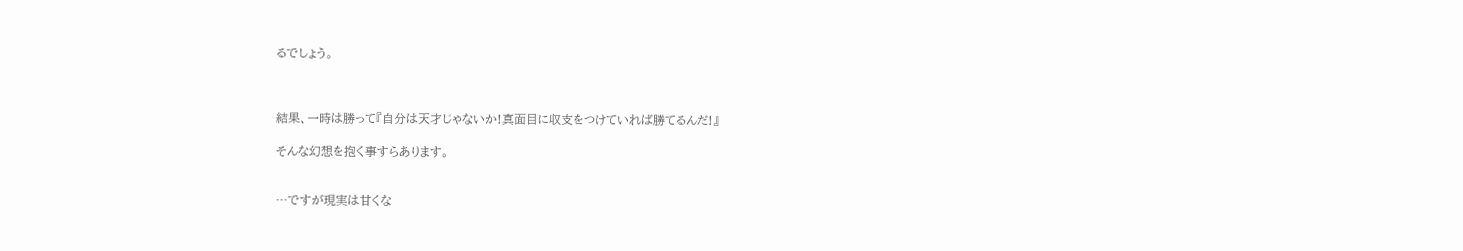るでしょう。



結果、一時は勝って『自分は天才じゃないか!真面目に収支をつけていれば勝てるんだ!』

そんな幻想を抱く事すらあります。


…ですが現実は甘くな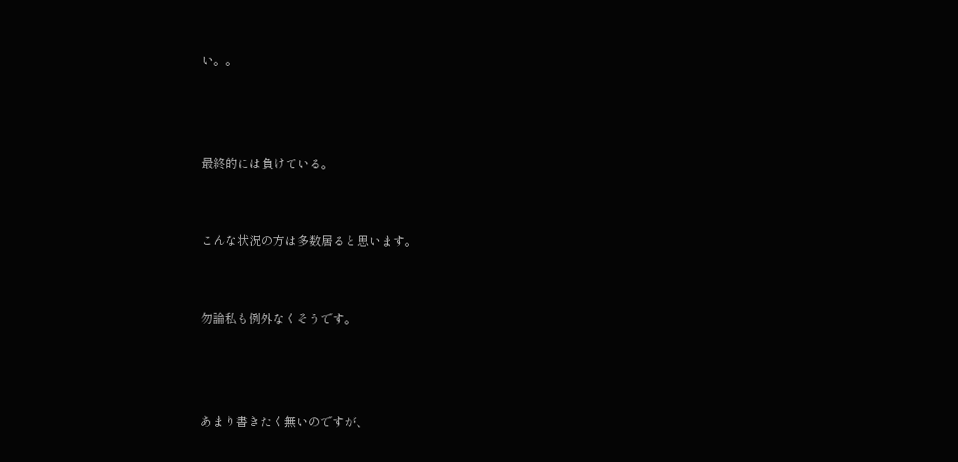い。。



最終的には負けている。


こんな状況の方は多数居ると思います。


勿論私も例外なくそうです。



あまり書きたく無いのですが、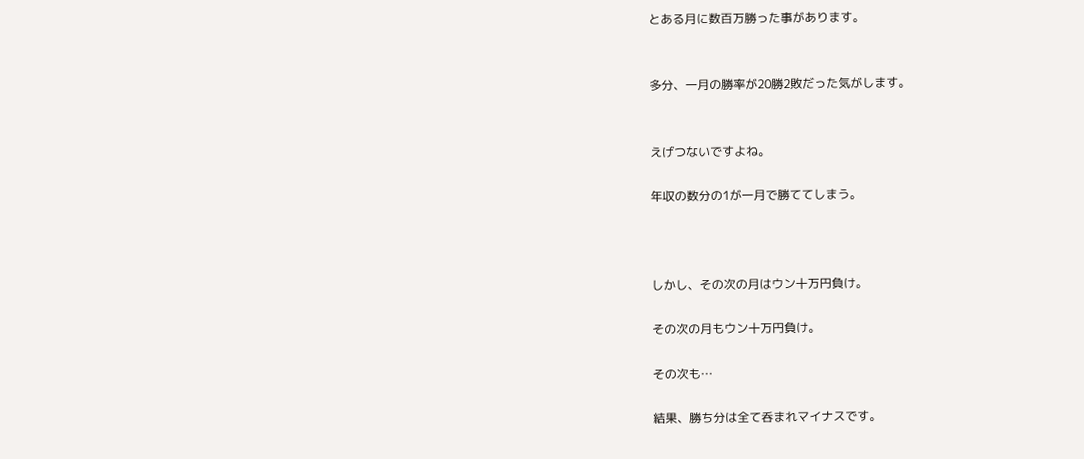とある月に数百万勝った事があります。


多分、一月の勝率が20勝2敗だった気がします。


えげつないですよね。

年収の数分の1が一月で勝ててしまう。



しかし、その次の月はウン十万円負け。

その次の月もウン十万円負け。

その次も…

結果、勝ち分は全て呑まれマイナスです。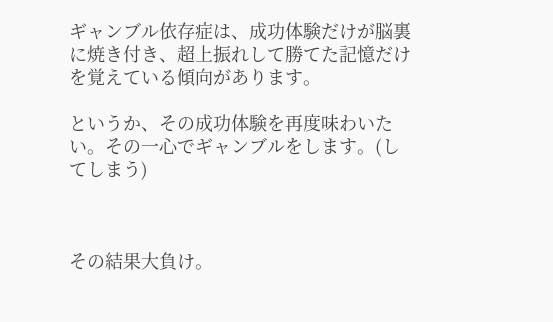ギャンブル依存症は、成功体験だけが脳裏に焼き付き、超上振れして勝てた記憶だけを覚えている傾向があります。

というか、その成功体験を再度味わいたい。その一心でギャンブルをします。(してしまう)



その結果大負け。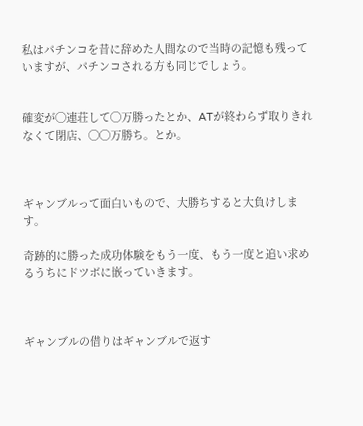私はパチンコを昔に辞めた人間なので当時の記憶も残っていますが、パチンコされる方も同じでしょう。


確変が◯連荘して◯万勝ったとか、ATが終わらず取りきれなくて閉店、◯◯万勝ち。とか。



ギャンブルって面白いもので、大勝ちすると大負けします。

奇跡的に勝った成功体験をもう一度、もう一度と追い求めるうちにドツボに嵌っていきます。



ギャンブルの借りはギャンブルで返す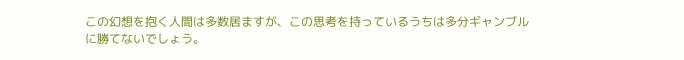この幻想を抱く人間は多数居ますが、この思考を持っているうちは多分ギャンブルに勝てないでしょう。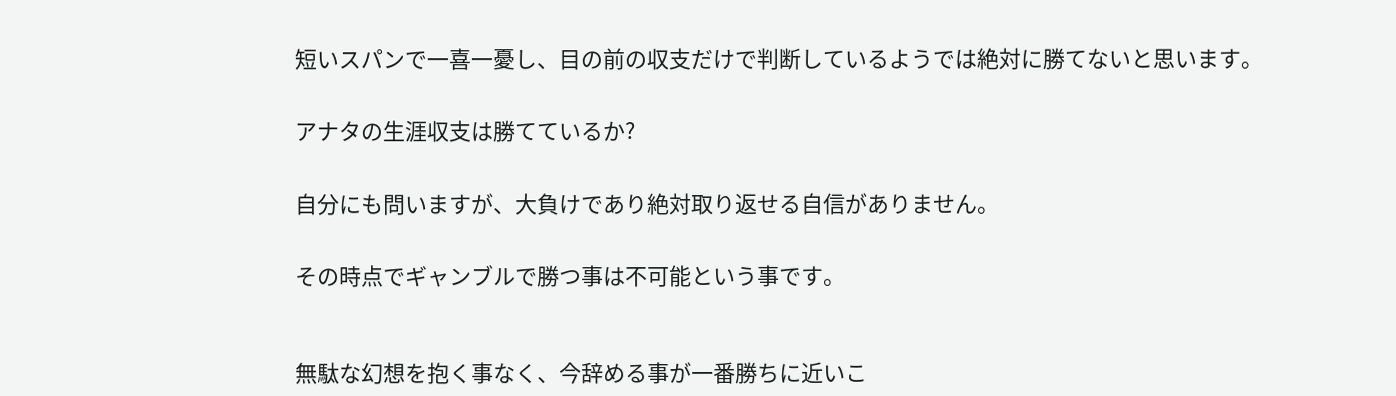短いスパンで一喜一憂し、目の前の収支だけで判断しているようでは絶対に勝てないと思います。


アナタの生涯収支は勝てているか?


自分にも問いますが、大負けであり絶対取り返せる自信がありません。


その時点でギャンブルで勝つ事は不可能という事です。



無駄な幻想を抱く事なく、今辞める事が一番勝ちに近いこ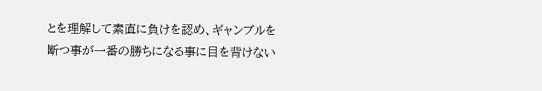とを理解して素直に負けを認め、ギャンブルを断つ事が一番の勝ちになる事に目を背けない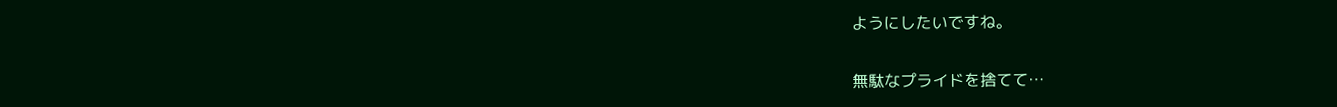ようにしたいですね。


無駄なプライドを捨てて…